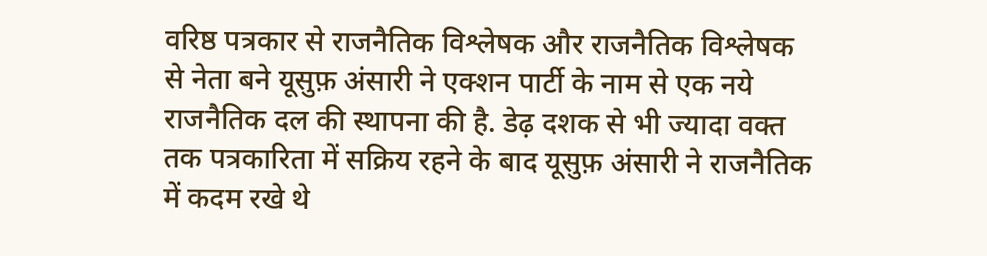वरिष्ठ पत्रकार से राजनैतिक विश्लेषक और राजनैतिक विश्लेषक से नेता बने यूसुफ़ अंसारी ने एक्शन पार्टी के नाम से एक नये राजनैतिक दल की स्थापना की है. डेढ़ दशक से भी ज्यादा वक्त तक पत्रकारिता में सक्रिय रहने के बाद यूसुफ़ अंसारी ने राजनैतिक में कदम रखे थे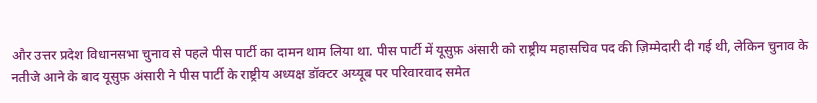और उत्तर प्रदेश विधानसभा चुनाव से पहले पीस पार्टी का दामन थाम लिया था. पीस पार्टी में यूसुफ़ अंसारी को राष्ट्रीय महासचिव पद की ज़िम्मेदारी दी गई थी, लेकिन चुनाव के नतीजे आने के बाद यूसुफ़ अंसारी ने पीस पार्टी के राष्ट्रीय अध्यक्ष डॉक्टर अय्यूब पर परिवारवाद समेत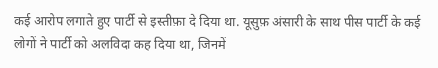कई आरोप लगाते हुए पार्टी से इस्तीफ़ा दे दिया था. यूसुफ़ अंसारी के साथ पीस पार्टी के कई लोगों ने पार्टी को अलविदा कह दिया था, जिनमें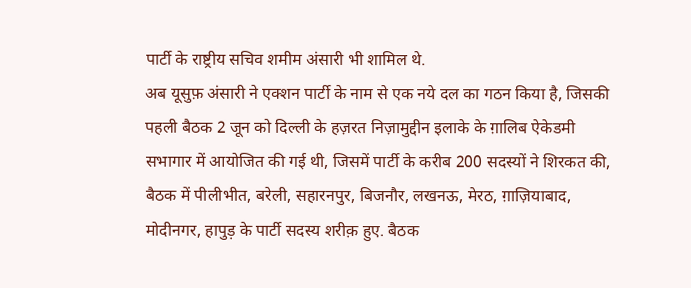पार्टी के राष्ट्रीय सचिव शमीम अंसारी भी शामिल थे.
अब यूसुफ़ अंसारी ने एक्शन पार्टी के नाम से एक नये दल का गठन किया है, जिसकी पहली बैठक 2 जून को दिल्ली के हज़रत निज़ामुद्दीन इलाके के ग़ालिब ऐकेडमी सभागार में आयोजित की गई थी, जिसमें पार्टी के करीब 200 सदस्यों ने शिरकत की, बैठक में पीलीभीत, बरेली, सहारनपुर, बिजनौर, लखनऊ, मेरठ, ग़ाज़ियाबाद, मोदीनगर, हापुड़ के पार्टी सदस्य शरीक़ हुए. बैठक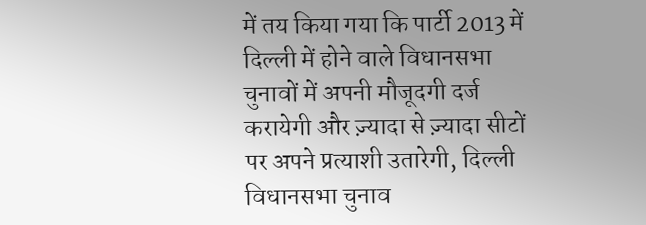में तय किया गया कि पार्टी 2013 में दिल्ली में होने वाले विधानसभा चुनावों में अपनी मौजूदगी दर्ज करायेगी और ज़्यादा से ज़्यादा सीटों पर अपने प्रत्याशी उतारेगी, दिल्ली विधानसभा चुनाव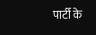पार्टी के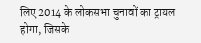लिए 2014 के लोकसभा चुनावों का ट्रायल होगा, जिसके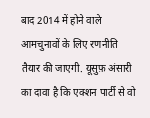बाद 2014 में होने वाले आमचुनावों के लिए रणनीति तैयार की जाएगी. यूसुफ़ अंसारी का दावा है कि एक्शन पार्टी से वो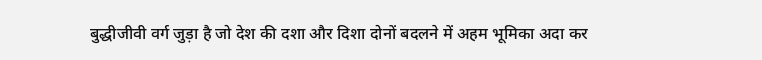बुद्धीजीवी वर्ग जुड़ा है जो देश की दशा और दिशा दोनों बदलने में अहम भूमिका अदा कर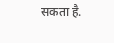सकता है.